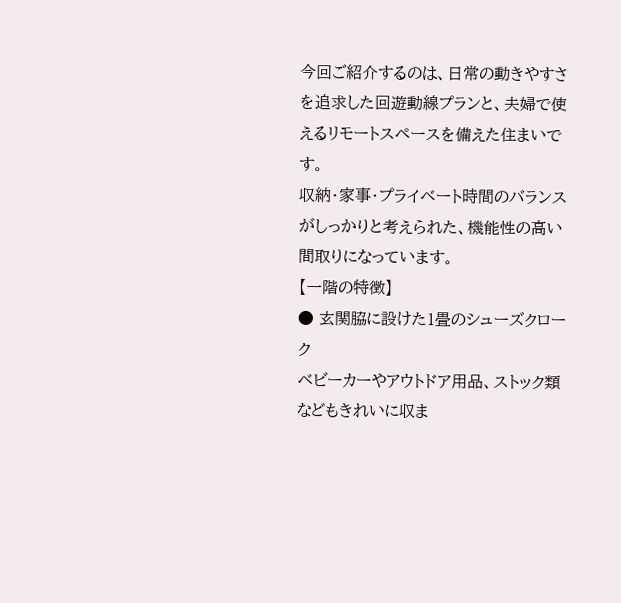今回ご紹介するのは、日常の動きやすさを追求した回遊動線プランと、夫婦で使えるリモートスペースを備えた住まいです。
収納・家事・プライベート時間のバランスがしっかりと考えられた、機能性の高い間取りになっています。
【一階の特徴】
● 玄関脇に設けた1畳のシューズクローク
ベビーカーやアウトドア用品、ストック類などもきれいに収ま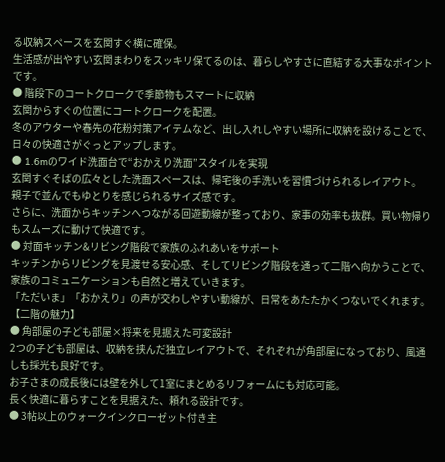る収納スペースを玄関すぐ横に確保。
生活感が出やすい玄関まわりをスッキリ保てるのは、暮らしやすさに直結する大事なポイントです。
● 階段下のコートクロークで季節物もスマートに収納
玄関からすぐの位置にコートクロークを配置。
冬のアウターや春先の花粉対策アイテムなど、出し入れしやすい場所に収納を設けることで、日々の快適さがぐっとアップします。
● 1.6mのワイド洗面台で“おかえり洗面”スタイルを実現
玄関すぐそばの広々とした洗面スペースは、帰宅後の手洗いを習慣づけられるレイアウト。
親子で並んでもゆとりを感じられるサイズ感です。
さらに、洗面からキッチンへつながる回遊動線が整っており、家事の効率も抜群。買い物帰りもスムーズに動けて快適です。
● 対面キッチン&リビング階段で家族のふれあいをサポート
キッチンからリビングを見渡せる安心感、そしてリビング階段を通って二階へ向かうことで、家族のコミュニケーションも自然と増えていきます。
「ただいま」「おかえり」の声が交わしやすい動線が、日常をあたたかくつないでくれます。
【二階の魅力】
● 角部屋の子ども部屋×将来を見据えた可変設計
2つの子ども部屋は、収納を挟んだ独立レイアウトで、それぞれが角部屋になっており、風通しも採光も良好です。
お子さまの成長後には壁を外して1室にまとめるリフォームにも対応可能。
長く快適に暮らすことを見据えた、頼れる設計です。
● 3帖以上のウォークインクローゼット付き主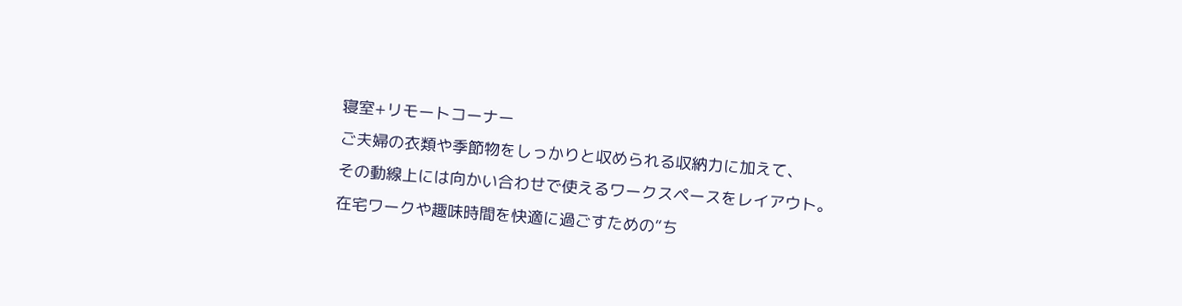寝室+リモートコーナー
ご夫婦の衣類や季節物をしっかりと収められる収納力に加えて、
その動線上には向かい合わせで使えるワークスペースをレイアウト。
在宅ワークや趣味時間を快適に過ごすための“ち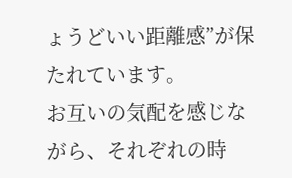ょうどいい距離感”が保たれています。
お互いの気配を感じながら、それぞれの時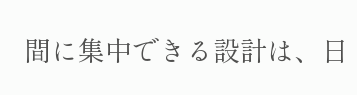間に集中できる設計は、日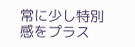常に少し特別感をプラス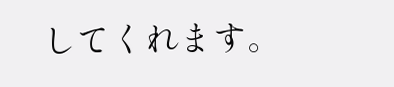してくれます。